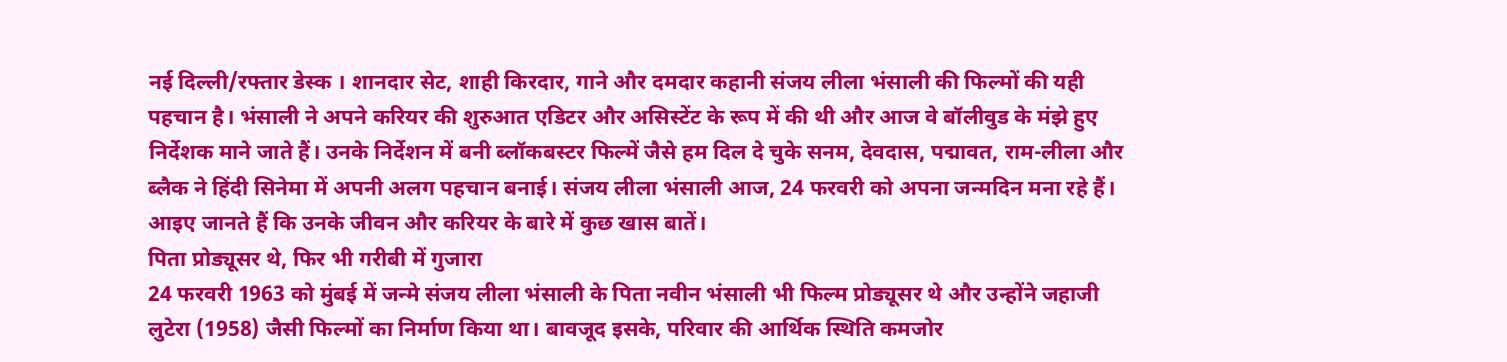नई दिल्ली/रफ्तार डेस्क । शानदार सेट, शाही किरदार, गाने और दमदार कहानी संजय लीला भंसाली की फिल्मों की यही पहचान है। भंसाली ने अपने करियर की शुरुआत एडिटर और असिस्टेंट के रूप में की थी और आज वे बॉलीवुड के मंझे हुए निर्देशक माने जाते हैं। उनके निर्देशन में बनी ब्लॉकबस्टर फिल्में जैसे हम दिल दे चुके सनम, देवदास, पद्मावत, राम-लीला और ब्लैक ने हिंदी सिनेमा में अपनी अलग पहचान बनाई। संजय लीला भंसाली आज, 24 फरवरी को अपना जन्मदिन मना रहे हैं। आइए जानते हैं कि उनके जीवन और करियर के बारे में कुछ खास बातें।
पिता प्रोड्यूसर थे, फिर भी गरीबी में गुजारा
24 फरवरी 1963 को मुंबई में जन्मे संजय लीला भंसाली के पिता नवीन भंसाली भी फिल्म प्रोड्यूसर थे और उन्होंने जहाजी लुटेरा (1958) जैसी फिल्मों का निर्माण किया था। बावजूद इसके, परिवार की आर्थिक स्थिति कमजोर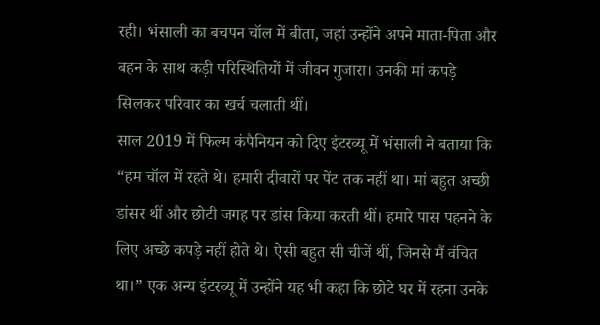रही। भंसाली का बचपन चॉल में बीता, जहां उन्होंने अपने माता-पिता और बहन के साथ कड़ी परिस्थितियों में जीवन गुजारा। उनकी मां कपड़े सिलकर परिवार का खर्च चलाती थीं।
साल 2019 में फिल्म कंपैनियन को दिए इंटरव्यू में भंसाली ने बताया कि “हम चॉल में रहते थे। हमारी दीवारों पर पेंट तक नहीं था। मां बहुत अच्छी डांसर थीं और छोटी जगह पर डांस किया करती थीं। हमारे पास पहनने के लिए अच्छे कपड़े नहीं होते थे। ऐसी बहुत सी चीजें थीं, जिनसे मैं वंचित था।” एक अन्य इंटरव्यू में उन्होंने यह भी कहा कि छोटे घर में रहना उनके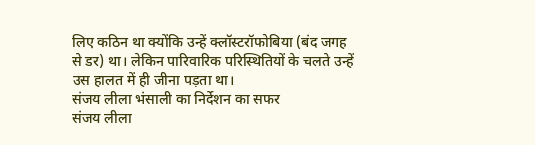लिए कठिन था क्योंकि उन्हें क्लॉस्टरॉफोबिया (बंद जगह से डर) था। लेकिन पारिवारिक परिस्थितियों के चलते उन्हें उस हालत में ही जीना पड़ता था।
संजय लीला भंसाली का निर्देशन का सफर
संजय लीला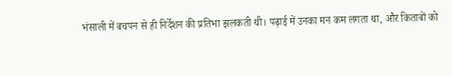भंसाली में बचपन से ही निर्देशन की प्रतिभा झलकती थी। पढ़ाई में उनका मन कम लगता था, और किताबों को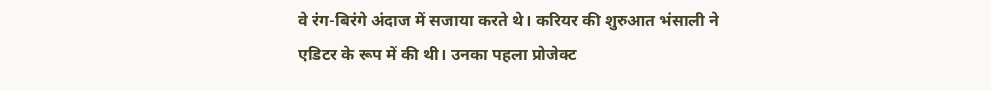वे रंग-बिरंगे अंदाज में सजाया करते थे। करियर की शुरुआत भंसाली ने एडिटर के रूप में की थी। उनका पहला प्रोजेक्ट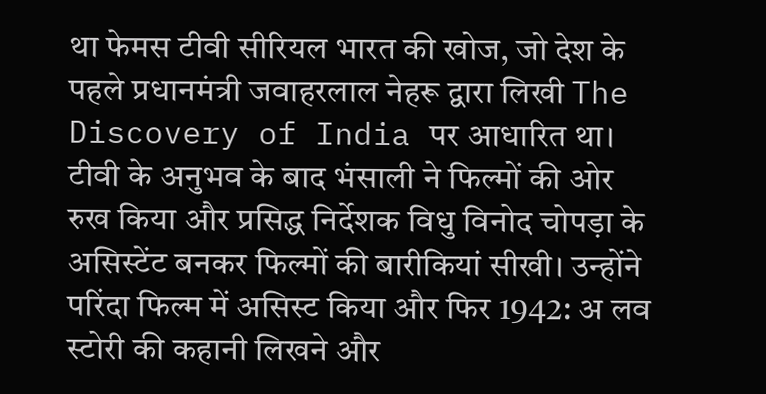था फेमस टीवी सीरियल भारत की खोज, जो देश के पहले प्रधानमंत्री जवाहरलाल नेहरू द्वारा लिखी The Discovery of India पर आधारित था। टीवी के अनुभव के बाद भंसाली ने फिल्मों की ओर रुख किया और प्रसिद्ध निर्देशक विधु विनोद चोपड़ा के असिस्टेंट बनकर फिल्मों की बारीकियां सीखी। उन्होंने परिंदा फिल्म में असिस्ट किया और फिर 1942: अ लव स्टोरी की कहानी लिखने और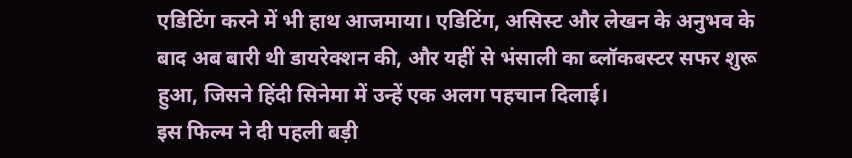एडिटिंग करने में भी हाथ आजमाया। एडिटिंग, असिस्ट और लेखन के अनुभव के बाद अब बारी थी डायरेक्शन की, और यहीं से भंसाली का ब्लॉकबस्टर सफर शुरू हुआ, जिसने हिंदी सिनेमा में उन्हें एक अलग पहचान दिलाई।
इस फिल्म ने दी पहली बड़ी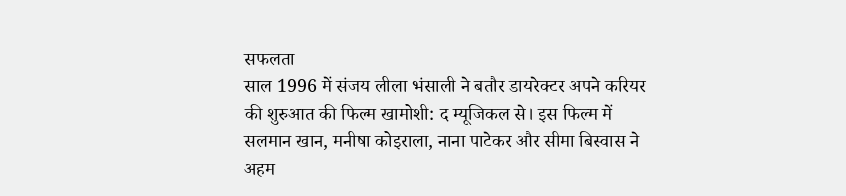सफलता
साल 1996 में संजय लीला भंसाली ने बतौर डायरेक्टर अपने करियर की शुरुआत की फिल्म खामोशी: द म्यूजिकल से। इस फिल्म में सलमान खान, मनीषा कोइराला, नाना पाटेकर और सीमा बिस्वास ने अहम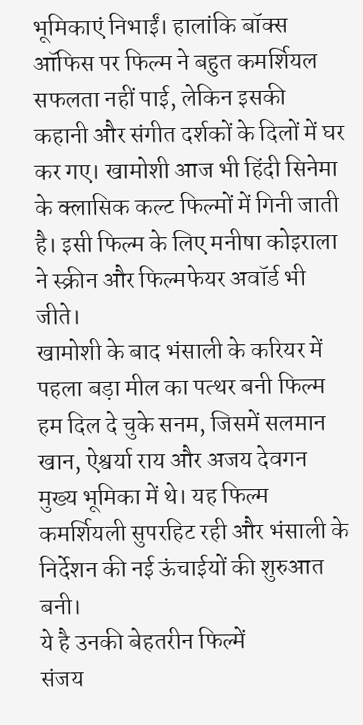भूमिकाएं निभाईं। हालांकि बॉक्स ऑफिस पर फिल्म ने बहुत कमर्शियल सफलता नहीं पाई, लेकिन इसकी कहानी और संगीत दर्शकों के दिलों में घर कर गए। खामोशी आज भी हिंदी सिनेमा के क्लासिक कल्ट फिल्मों में गिनी जाती है। इसी फिल्म के लिए मनीषा कोइराला ने स्क्रीन और फिल्मफेयर अवॉर्ड भी जीते।
खामोशी के बाद भंसाली के करियर में पहला बड़ा मील का पत्थर बनी फिल्म हम दिल दे चुके सनम, जिसमें सलमान खान, ऐश्वर्या राय और अजय देवगन मुख्य भूमिका में थे। यह फिल्म कमर्शियली सुपरहिट रही और भंसाली के निर्देशन की नई ऊंचाईयों की शुरुआत बनी।
ये है उनकी बेहतरीन फिल्में
संजय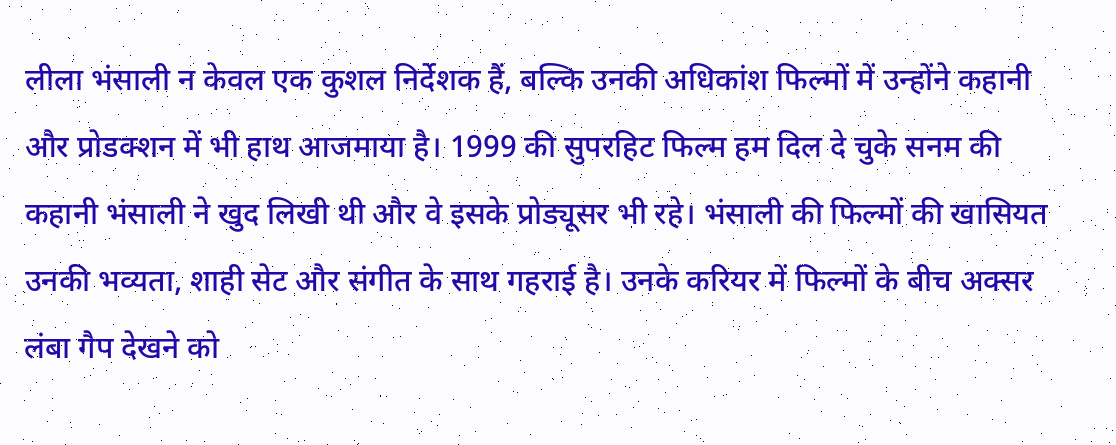लीला भंसाली न केवल एक कुशल निर्देशक हैं, बल्कि उनकी अधिकांश फिल्मों में उन्होंने कहानी और प्रोडक्शन में भी हाथ आजमाया है। 1999 की सुपरहिट फिल्म हम दिल दे चुके सनम की कहानी भंसाली ने खुद लिखी थी और वे इसके प्रोड्यूसर भी रहे। भंसाली की फिल्मों की खासियत उनकी भव्यता, शाही सेट और संगीत के साथ गहराई है। उनके करियर में फिल्मों के बीच अक्सर लंबा गैप देखने को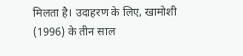मिलता है। उदाहरण के लिए, खामोशी (1996) के तीन साल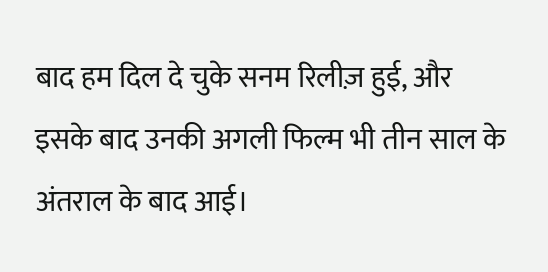बाद हम दिल दे चुके सनम रिलीज़ हुई, और इसके बाद उनकी अगली फिल्म भी तीन साल के अंतराल के बाद आई।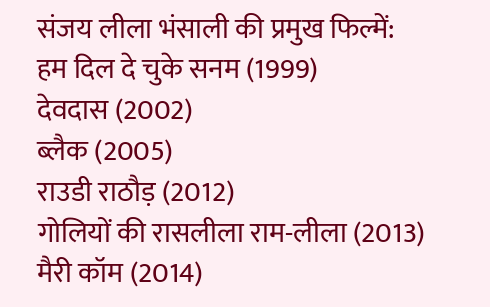संजय लीला भंसाली की प्रमुख फिल्में:
हम दिल दे चुके सनम (1999)
देवदास (2002)
ब्लैक (2005)
राउडी राठौड़ (2012)
गोलियों की रासलीला राम-लीला (2013)
मैरी कॉम (2014)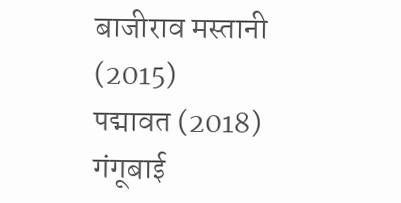बाजीराव मस्तानी (2015)
पद्मावत (2018)
गंगूबाई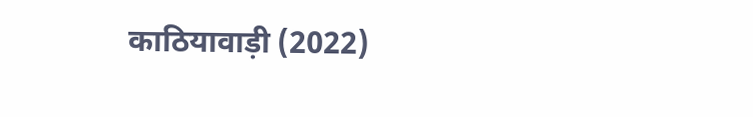काठियावाड़ी (2022)